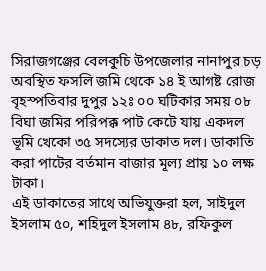সিরাজগঞ্জের বেলকুচি উপজেলার নানাপুর চড় অবস্থিত ফসলি জমি থেকে ১৪ ই আগষ্ট রোজ বৃহস্পতিবার দুপুর ১২ঃ ০০ ঘটিকার সময় ০৮ বিঘা জমির পরিপক্ক পাট কেটে যায় একদল ভূমি খেকো ৩৫ সদস্যের ডাকাত দল। ডাকাতি করা পাটের বর্তমান বাজার মূল্য প্রায় ১০ লক্ষ টাকা।
এই ডাকাতের সাথে অভিযুক্তরা হল, সাইদুল ইসলাম ৫০, শহিদুল ইসলাম ৪৮, রফিকুল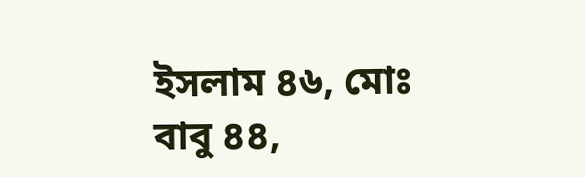ইসলাম ৪৬, মোঃ বাবু ৪৪,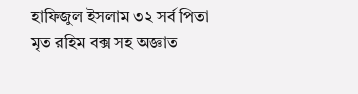হাফিজুল ইসলাম ৩২ সর্ব পিতা মৃত রহিম বক্স সহ অজ্ঞাত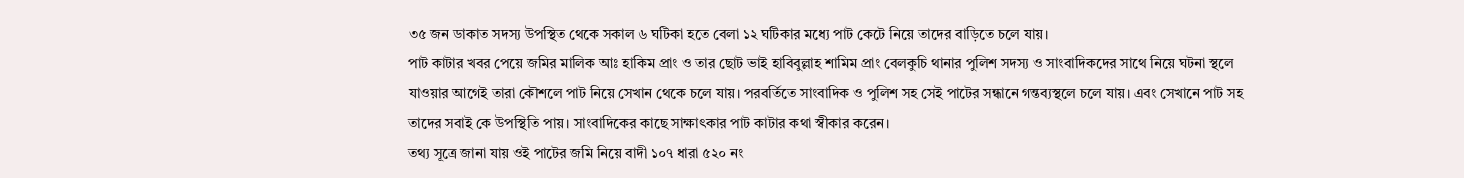৩৫ জন ডাকাত সদস্য উপস্থিত থেকে সকাল ৬ ঘটিকা হতে বেলা ১২ ঘটিকার মধ্যে পাট কেটে নিয়ে তাদের বাড়িতে চলে যায়।
পাট কাটার খবর পেয়ে জমির মালিক আঃ হাকিম প্রাং ও তার ছোট ভাই হাবিবুল্লাহ শামিম প্রাং বেলকুচি থানার পুলিশ সদস্য ও সাংবাদিকদের সাথে নিয়ে ঘটনা স্থলে যাওয়ার আগেই তারা কৌশলে পাট নিয়ে সেখান থেকে চলে যায়। পরবর্তিতে সাংবাদিক ও পুলিশ সহ সেই পাটের সন্ধানে গন্তব্যস্থলে চলে যায়। এবং সেখানে পাট সহ তাদের সবাই কে উপস্থিতি পায়। সাংবাদিকের কাছে সাক্ষাৎকার পাট কাটার কথা স্বীকার করেন।
তথ্য সূত্রে জানা যায় ওই পাটের জমি নিয়ে বাদী ১০৭ ধারা ৫২০ নং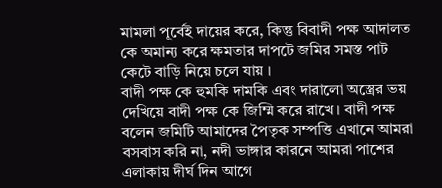মামলা পূর্বেই দায়ের করে, কিন্তু বিবাদী পক্ষ আদালত কে অমান্য করে ক্ষমতার দাপটে জমির সমস্ত পাট কেটে বাড়ি নিয়ে চলে যায় ।
বাদী পক্ষ কে হুমকি দামকি এবং দারালো অস্ত্রের ভয় দেখিয়ে বাদী পক্ষ কে জিম্মি করে রাখে। বাদী পক্ষ বলেন জমিটি আমাদের পৈতৃক সম্পত্তি এখানে আমরা বসবাস করি না, নদী ভাঙ্গার কারনে আমরা পাশের এলাকায় দীর্ঘ দিন আগে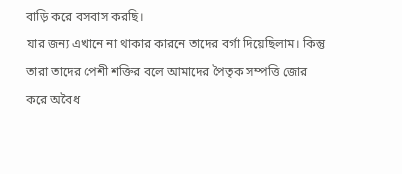বাড়ি করে বসবাস করছি।
যার জন্য এখানে না থাকার কারনে তাদের বর্গা দিয়েছিলাম। কিন্তু তারা তাদের পেশী শক্তির বলে আমাদের পৈতৃক সম্পত্তি জোর করে অবৈধ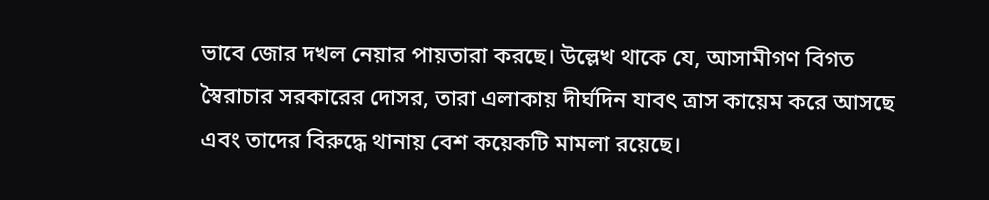ভাবে জোর দখল নেয়ার পায়তারা করছে। উল্লেখ থাকে যে, আসামীগণ বিগত স্বৈরাচার সরকারের দোসর, তারা এলাকায় দীর্ঘদিন যাবৎ ত্রাস কায়েম করে আসছে এবং তাদের বিরুদ্ধে থানায় বেশ কয়েকটি মামলা রয়েছে।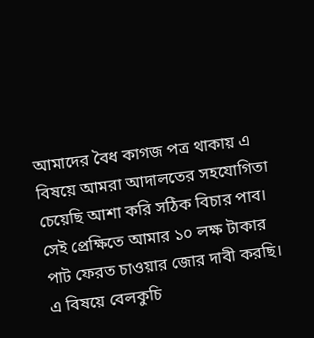আমাদের বৈধ কাগজ পত্র থাকায় এ বিষয়ে আমরা আদালতের সহযোগিতা চেয়েছি আশা করি সঠিক বিচার পাব। সেই প্রেক্ষিতে আমার ১০ লক্ষ টাকার পাট ফেরত চাওয়ার জোর দাবী করছি।
এ বিষয়ে বেলকুচি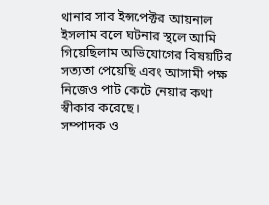থানার সাব ইন্সপেক্টর আয়নাল ইসলাম বলে ঘটনার স্থলে আমি গিয়েছিলাম অভিযোগের বিষয়টির সত্যতা পেয়েছি এবং আসামী পক্ষ নিজেও পাট কেটে নেয়ার কথা স্বীকার করেছে।
সম্পাদক ও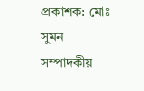প্রকাশক: মোঃ সুমন
সম্পাদকীয়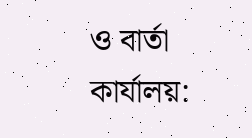ও বার্তা কার্যালয়: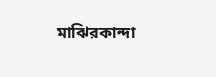মাঝিরকান্দা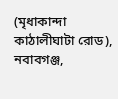(মৃধাকান্দা কাঠালীঘাটা রোড), নবাবগঞ্জ,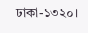ঢাকা-১৩২০।